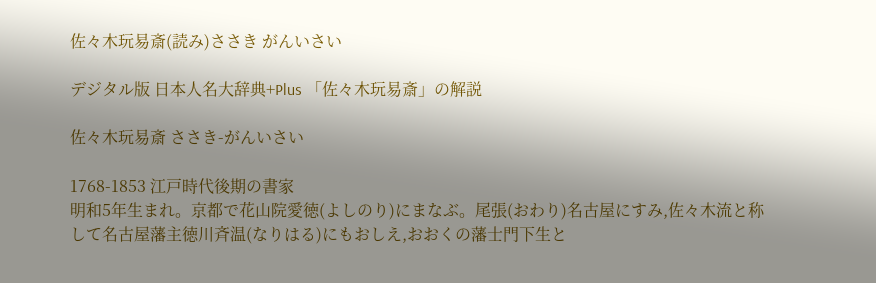佐々木玩易斎(読み)ささき がんいさい

デジタル版 日本人名大辞典+Plus 「佐々木玩易斎」の解説

佐々木玩易斎 ささき-がんいさい

1768-1853 江戸時代後期の書家
明和5年生まれ。京都で花山院愛徳(よしのり)にまなぶ。尾張(おわり)名古屋にすみ,佐々木流と称して名古屋藩主徳川斉温(なりはる)にもおしえ,おおくの藩士門下生と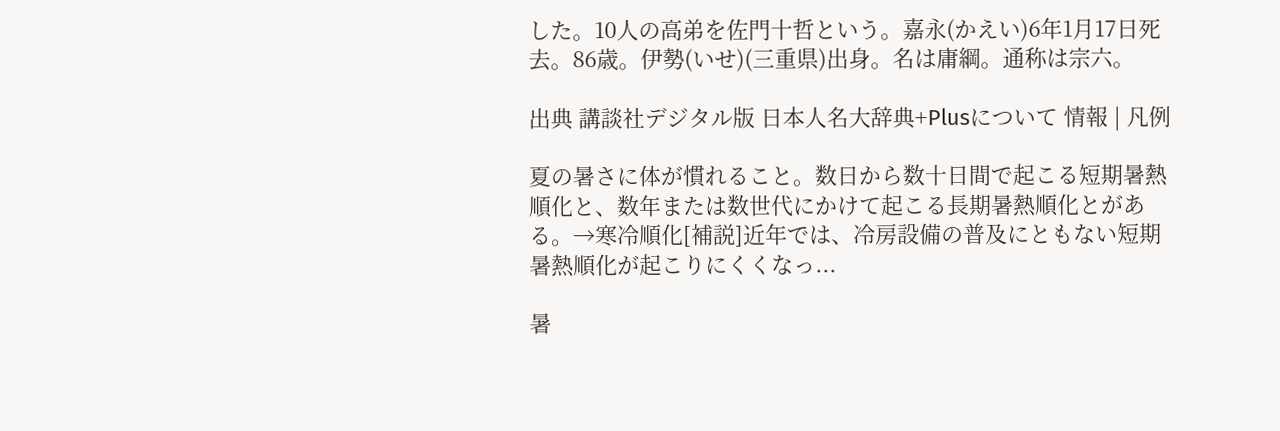した。10人の高弟を佐門十哲という。嘉永(かえい)6年1月17日死去。86歳。伊勢(いせ)(三重県)出身。名は庸綱。通称は宗六。

出典 講談社デジタル版 日本人名大辞典+Plusについて 情報 | 凡例

夏の暑さに体が慣れること。数日から数十日間で起こる短期暑熱順化と、数年または数世代にかけて起こる長期暑熱順化とがある。→寒冷順化[補説]近年では、冷房設備の普及にともない短期暑熱順化が起こりにくくなっ...

暑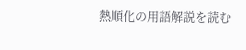熱順化の用語解説を読む